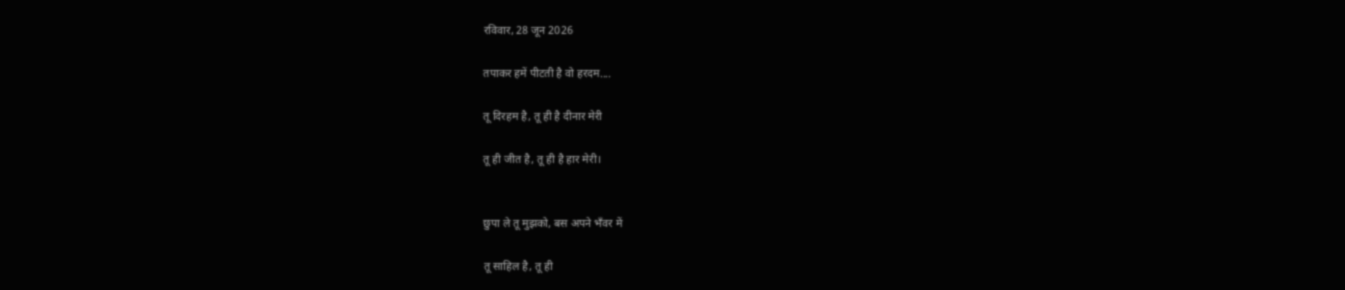रविवार, 28 जून 2026

तपाकर हमें पीटती है वो हरदम....

तू दिरहम है, तू ही है दीनार मेरी

तू ही जीत है, तू ही है हार मेरी।


छुपा ले तू मुझको, बस अपने भँवर में

तू साहिल है, तू ही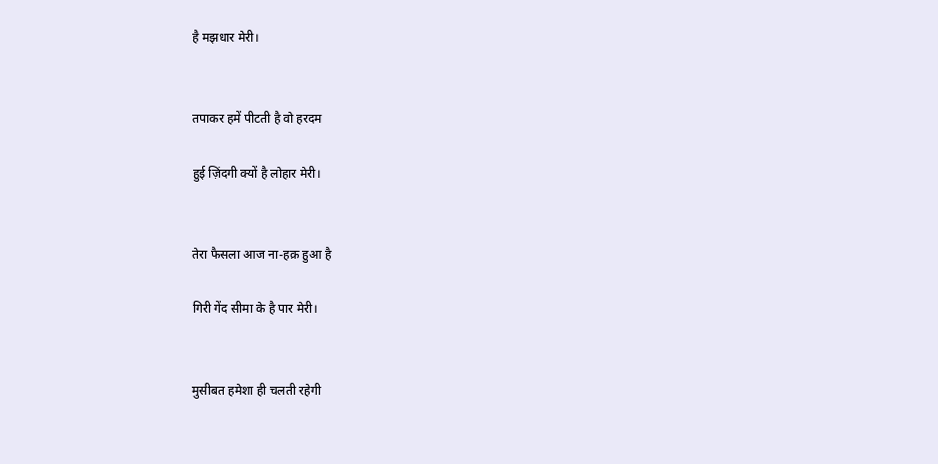है मझधार मेरी।


तपाकर हमें पीटती है वो हरदम

हुई ज़िंदगी क्यों है लोहार मेरी।


तेरा फैसला आज ना-हक़ हुआ है

गिरी गेंद सीमा के है पार मेरी।


मुसीबत हमेशा ही चलती रहेगी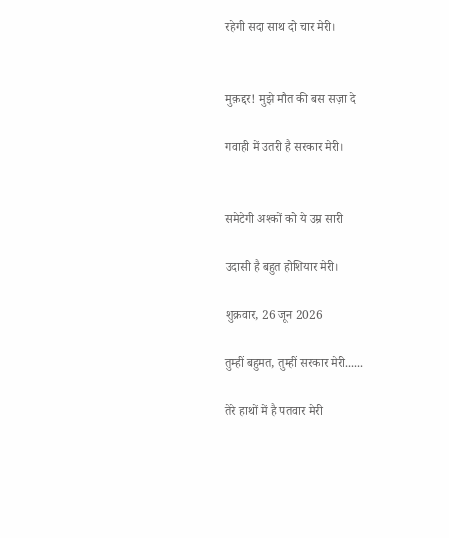रहेगी सदा साथ दो चार मेरी।


मुक़द्दर! मुझे मौत की बस सज़ा दे

गवाही में उतरी है सरकार मेरी।


समेटेगी अश्कों को ये उम्र सारी

उदासी है बहुत होशियार मेरी।

शुक्रवार, 26 जून 2026

तुम्हीं बहुमत, तुम्हीं सरकार मेरी......

तेरे हाथों में है पतवार मेरी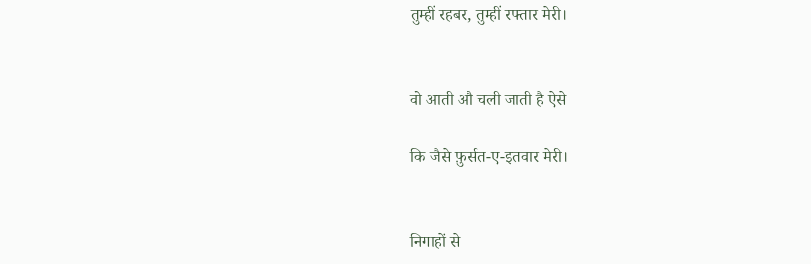तुम्हीं रहबर, तुम्हीं रफ्तार मेरी।


वो आती औ चली जाती है ऐसे

कि जैसे फ़ुर्सत-ए-इतवार मेरी।


निगाहों से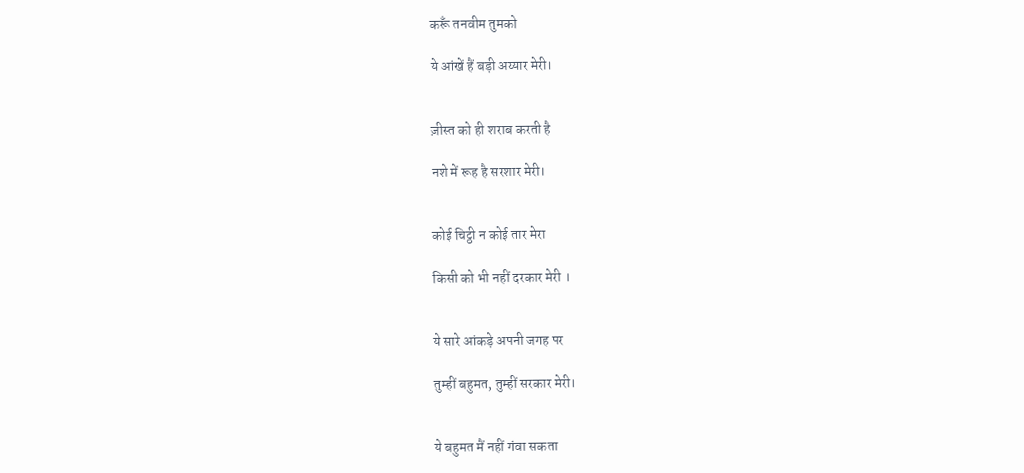करूँ तनवीम तुमको

ये आंखें हैं बड़ी अय्यार मेरी।


ज़ीस्त को ही शराब करती है

नशे में रूह है सरशार मेरी।


कोई चिट्ठी न कोई तार मेरा

किसी को भी नहीं दरकार मेरी ।


ये सारे आंकड़े अपनी जगह पर

तुम्हीं बहुमत, तुम्हीं सरकार मेरी।


ये बहुमत मैं नहीं गंवा सकता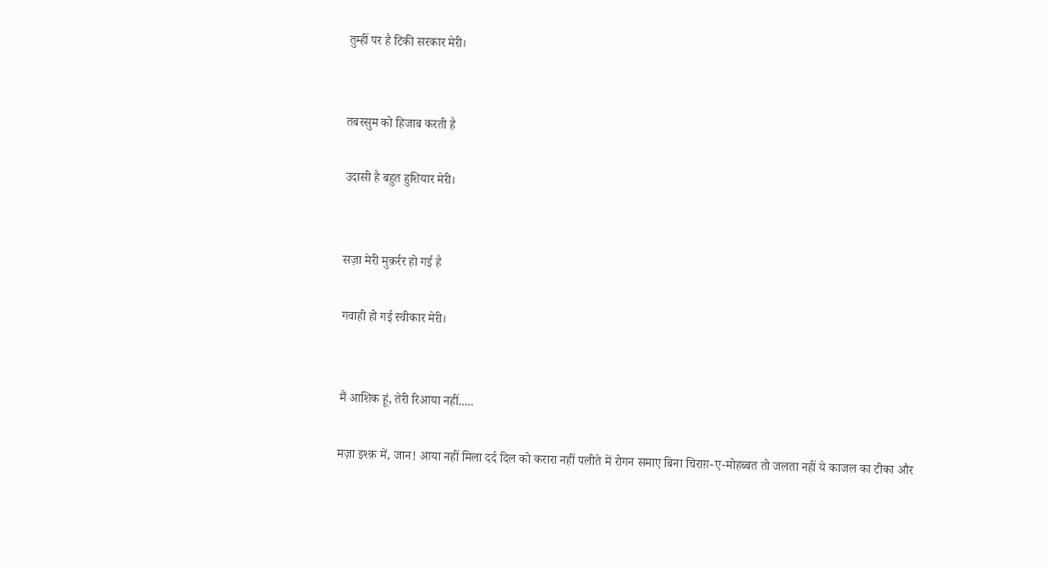तुम्हीं पर है टिकी सरकार मेरी।


तबस्सुम को हिजाब करती है

उदासी है बहुत हुशियार मेरी।


सज़ा मेरी मुक़र्रर हो गई है

गवाही हो गई स्वीकार मेरी।


मैं आशिक हूं, तेरी रिआया नहीं.....

मज़ा इश्क़ में, जान! आया नहीं मिला दर्द दिल को करारा नहीं पलीते में रोगन समाए बिना चिराग़-ए-मोहब्बत तो जलता नहीं ये काजल का टीका और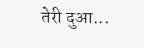तेरी दुआ...